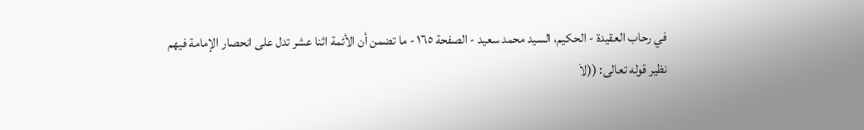في رحاب العقيدة - الحكيم، السيد محمد سعيد - الصفحة ١٦٥ - ما تضمن أن الأئمة اثنا عشر تدل على انحصار الإمامة فيهم
نظير قوله تعالى: ((لاَ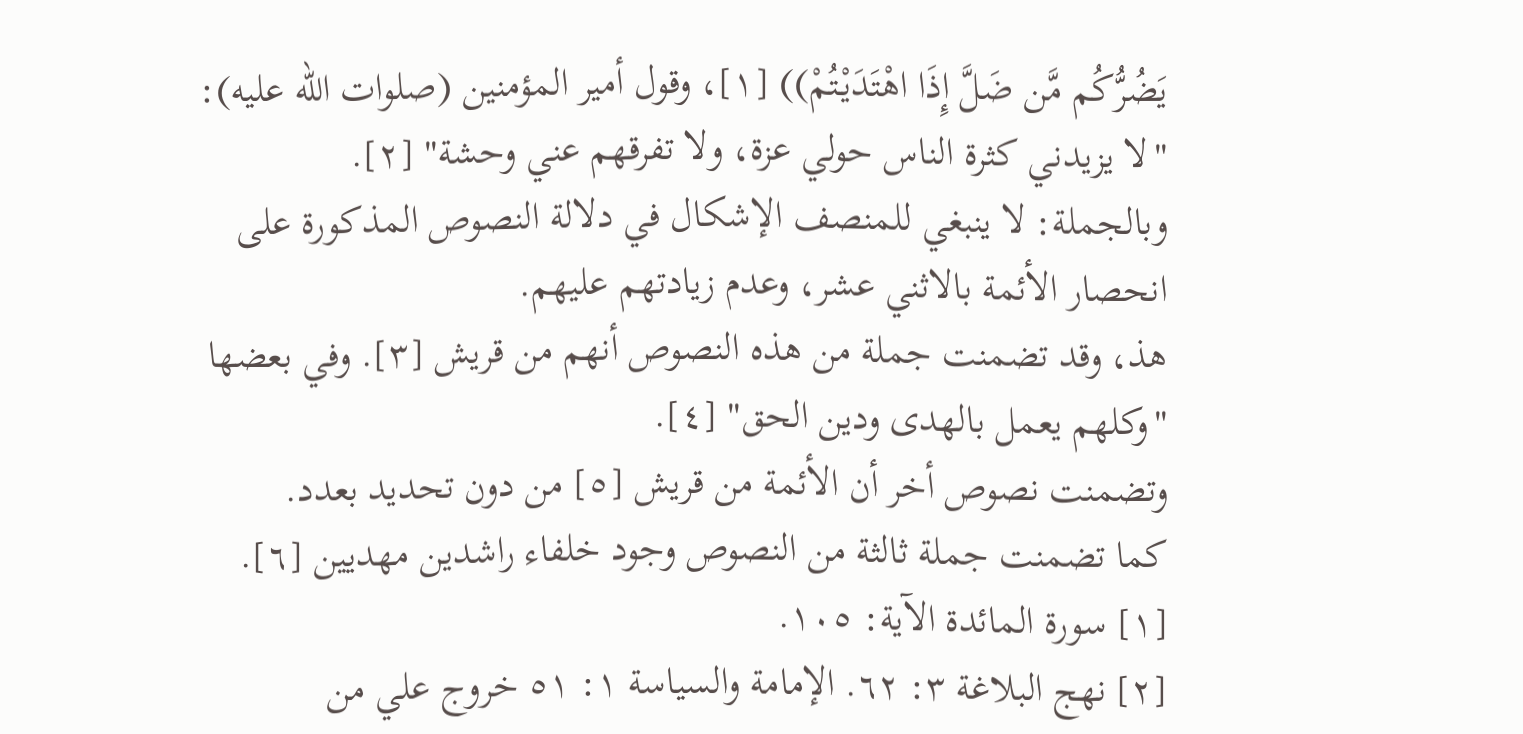يَضُرُّكُم مَّن ضَلَّ إِذَا اهْتَدَيْتُمْ)) [١]، وقول أمير المؤمنين (صلوات الله عليه): "لا يزيدني كثرة الناس حولي عزة، ولا تفرقهم عني وحشة" [٢].
وبالجملة: لا ينبغي للمنصف الإشكال في دلالة النصوص المذكورة على انحصار الأئمة بالاثني عشر، وعدم زيادتهم عليهم.
هذ، وقد تضمنت جملة من هذه النصوص أنهم من قريش [٣]. وفي بعضها "وكلهم يعمل بالهدى ودين الحق" [٤].
وتضمنت نصوص أخر أن الأئمة من قريش [٥] من دون تحديد بعدد.
كما تضمنت جملة ثالثة من النصوص وجود خلفاء راشدين مهديين [٦].
[١] سورة المائدة الآية: ١٠٥.
[٢] نهج البلاغة ٣: ٦٢. الإمامة والسياسة ١: ٥١ خروج علي من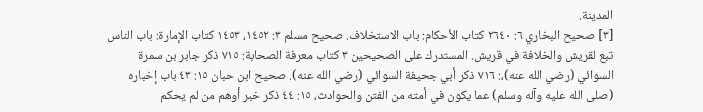المدينة.
[٣] صحيح البخاري ٦: ٢٦٤٠ كتاب الأحكام: باب الاستخلاف. صحيح مسلم ٣: ١٤٥٢، ١٤٥٣ كتاب الإمارة: باب الناس تبع لقريش والخلافة في قريش. المستدرك على الصحيحين ٣ كتاب معرفة الصحابة: ٧١٥ ذكر جابر بن سمرة السوائي (رضي الله عنه)،: ٧١٦ ذكر أبي جحيفة السوائي (رضي الله عنه). صحيح ابن حبان ١٥: ٤٣ باب إخباره (صلى الله عليه وآله وسلم) عما يكون في أمته من الفتن والحوادث، ١٥: ٤٤ ذكر خبر أوهم من لم يحكم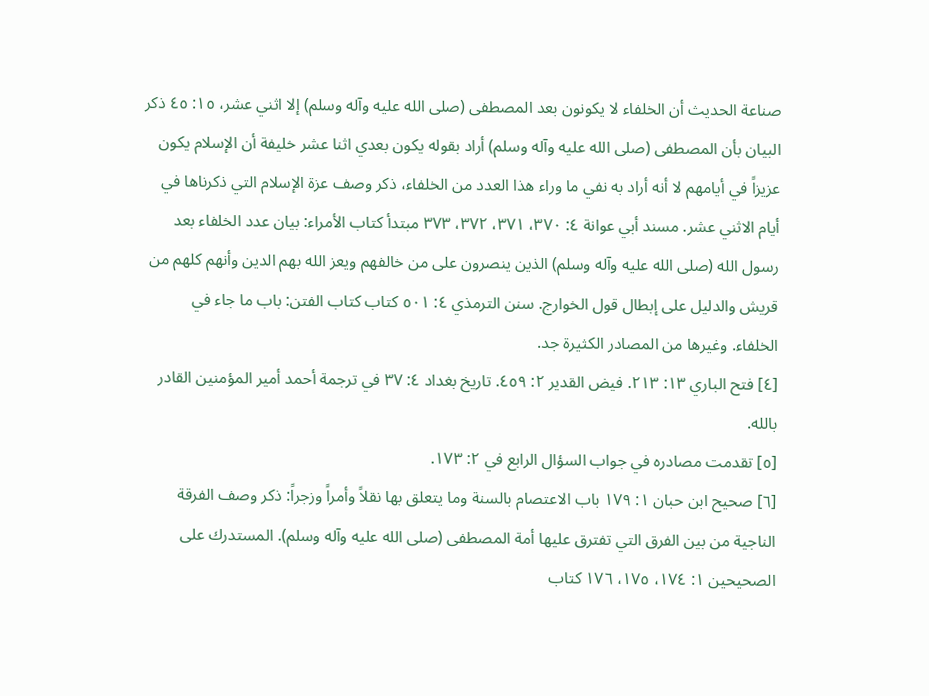صناعة الحديث أن الخلفاء لا يكونون بعد المصطفى (صلى الله عليه وآله وسلم) إلا اثني عشر، ١٥: ٤٥ ذكر البيان بأن المصطفى (صلى الله عليه وآله وسلم) أراد بقوله يكون بعدي اثنا عشر خليفة أن الإسلام يكون عزيزاً في أيامهم لا أنه أراد به نفي ما وراء هذا العدد من الخلفاء، ذكر وصف عزة الإسلام التي ذكرناها في أيام الاثني عشر. مسند أبي عوانة ٤: ٣٧٠، ٣٧١، ٣٧٢، ٣٧٣ مبتدأ كتاب الأمراء: بيان عدد الخلفاء بعد رسول الله (صلى الله عليه وآله وسلم) الذين ينصرون على من خالفهم ويعز الله بهم الدين وأنهم كلهم من قريش والدليل على إبطال قول الخوارج. سنن الترمذي ٤: ٥٠١ كتاب كتاب الفتن: باب ما جاء في الخلفاء. وغيرها من المصادر الكثيرة جد.
[٤] فتح الباري ١٣: ٢١٣. فيض القدير ٢: ٤٥٩. تاريخ بغداد ٤: ٣٧ في ترجمة أحمد أمير المؤمنين القادر بالله.
[٥] تقدمت مصادره في جواب السؤال الرابع في ٢: ١٧٣.
[٦] صحيح ابن حبان ١: ١٧٩ باب الاعتصام بالسنة وما يتعلق بها نقلاً وأمراً وزجراً: ذكر وصف الفرقة الناجية من بين الفرق التي تفترق عليها أمة المصطفى (صلى الله عليه وآله وسلم). المستدرك على الصحيحين ١: ١٧٤، ١٧٥، ١٧٦ كتاب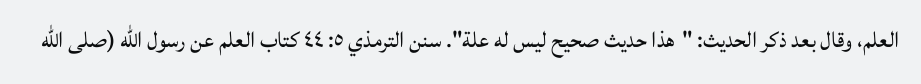العلم، وقال بعد ذكر الحديث: "هذا حديث صحيح ليس له علة". سنن الترمذي ٥: ٤٤ كتاب العلم عن رسول الله (صلى الله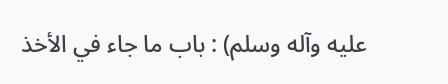عليه وآله وسلم) : باب ما جاء في الأخذ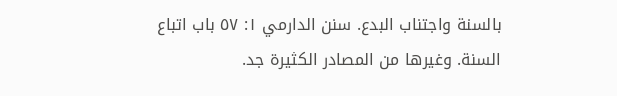بالسنة واجتناب البدع. سنن الدارمي ١: ٥٧ باب اتباع السنة. وغيرها من المصادر الكثيرة جد.